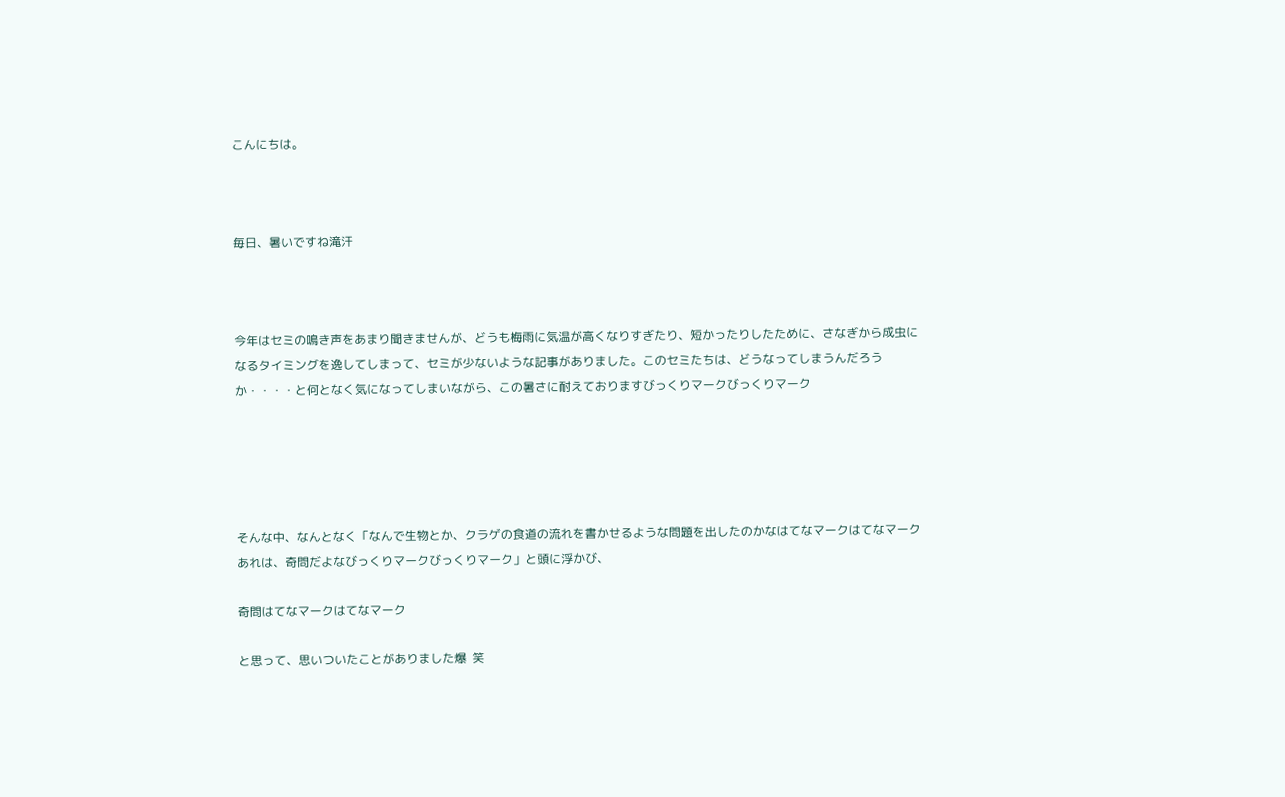こんにちは。



毎日、暑いですね滝汗



今年はセミの鳴き声をあまり聞きませんが、どうも梅雨に気温が高くなりすぎたり、短かったりしたために、さなぎから成虫になるタイミングを逸してしまって、セミが少ないような記事がありました。このセミたちは、どうなってしまうんだろうか・・・・と何となく気になってしまいながら、この暑さに耐えておりますびっくりマークびっくりマーク





そんな中、なんとなく「なんで生物とか、クラゲの食道の流れを書かせるような問題を出したのかなはてなマークはてなマークあれは、奇問だよなびっくりマークびっくりマーク」と頭に浮かび、

奇問はてなマークはてなマーク

と思って、思いついたことがありました爆  笑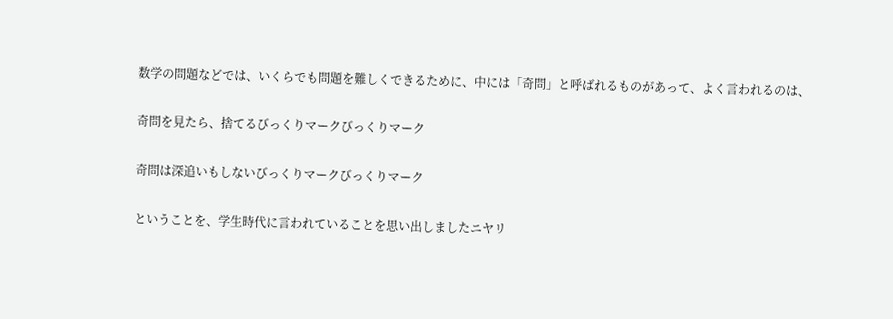数学の問題などでは、いくらでも問題を難しくできるために、中には「奇問」と呼ばれるものがあって、よく言われるのは、

奇問を見たら、捨てるびっくりマークびっくりマーク

奇問は深追いもしないびっくりマークびっくりマーク

ということを、学生時代に言われていることを思い出しましたニヤリ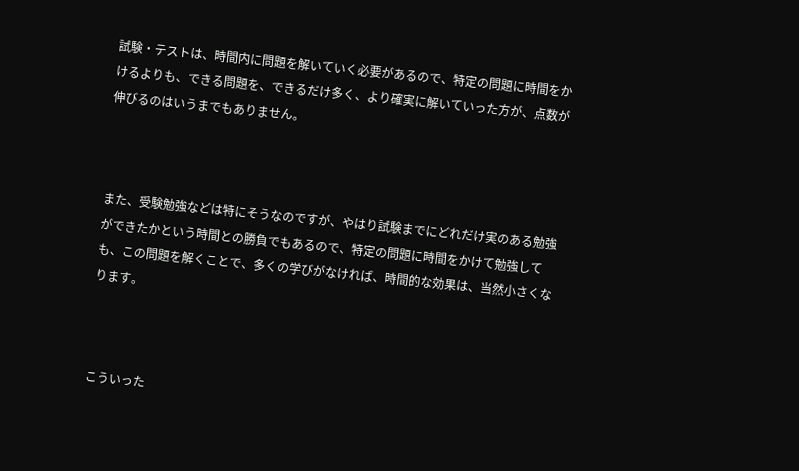試験・テストは、時間内に問題を解いていく必要があるので、特定の問題に時間をかけるよりも、できる問題を、できるだけ多く、より確実に解いていった方が、点数が伸びるのはいうまでもありません。



また、受験勉強などは特にそうなのですが、やはり試験までにどれだけ実のある勉強ができたかという時間との勝負でもあるので、特定の問題に時間をかけて勉強しても、この問題を解くことで、多くの学びがなければ、時間的な効果は、当然小さくなります。



こういった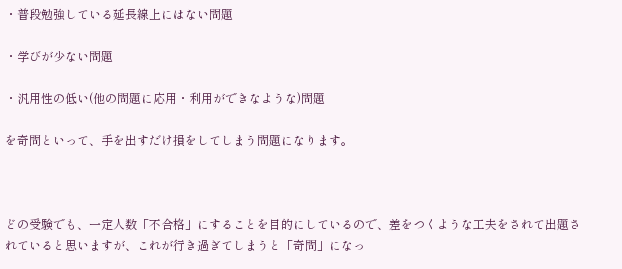・普段勉強している延長線上にはない問題

・学びが少ない問題

・汎用性の低い(他の問題に応用・利用ができなような)問題

を奇問といって、手を出すだけ損をしてしまう問題になります。



どの受験でも、一定人数「不合格」にすることを目的にしているので、差をつくような工夫をされて出題されていると思いますが、これが行き過ぎてしまうと「奇問」になっ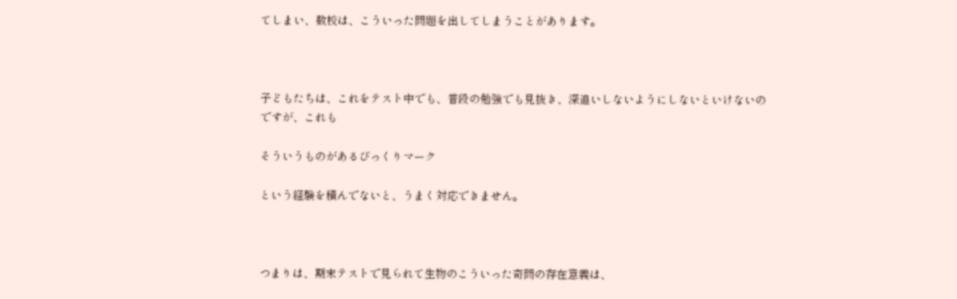てしまい、数校は、こういった問題を出してしまうことがあります。



子どもたちは、これをテスト中でも、普段の勉強でも見抜き、深追いしないようにしないといけないのですが、これも

そういうものがあるびっくりマーク

という経験を積んでないと、うまく対応できません。



つまりは、期末テストで見られて生物のこういった奇問の存在意義は、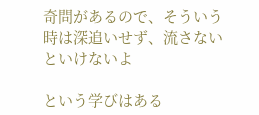奇問があるので、そういう時は深追いせず、流さないといけないよ

という学びはある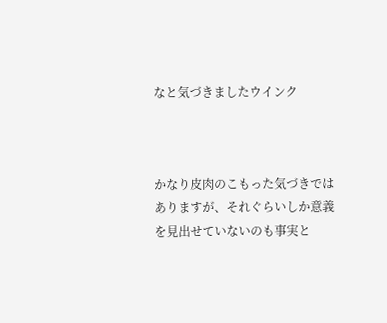なと気づきましたウインク



かなり皮肉のこもった気づきではありますが、それぐらいしか意義を見出せていないのも事実と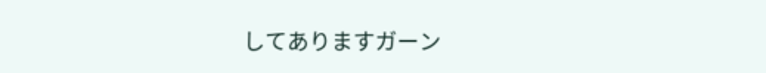してありますガーン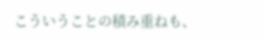こういうことの積み重ねも、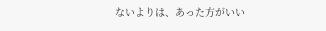ないよりは、あった方がいい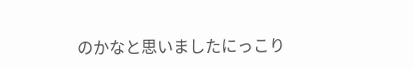のかなと思いましたにっこり